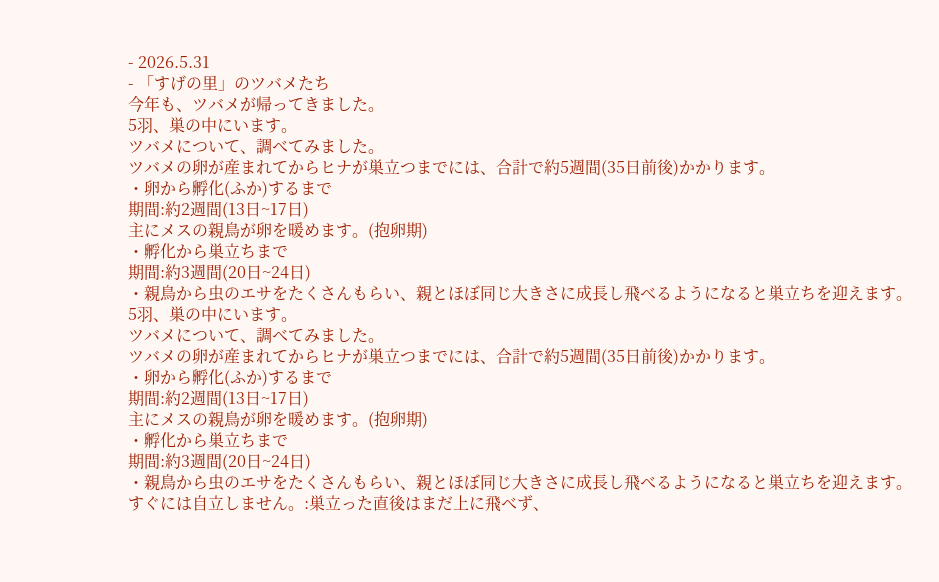- 2026.5.31
- 「すげの里」のツバメたち
今年も、ツバメが帰ってきました。
5羽、巣の中にいます。
ツバメについて、調べてみました。
ツバメの卵が産まれてからヒナが巣立つまでには、合計で約5週間(35日前後)かかります。
・卵から孵化(ふか)するまで
期間:約2週間(13日~17日)
主にメスの親鳥が卵を暖めます。(抱卵期)
・孵化から巣立ちまで
期間:約3週間(20日~24日)
・親鳥から虫のエサをたくさんもらい、親とほぼ同じ大きさに成長し飛べるようになると巣立ちを迎えます。
5羽、巣の中にいます。
ツバメについて、調べてみました。
ツバメの卵が産まれてからヒナが巣立つまでには、合計で約5週間(35日前後)かかります。
・卵から孵化(ふか)するまで
期間:約2週間(13日~17日)
主にメスの親鳥が卵を暖めます。(抱卵期)
・孵化から巣立ちまで
期間:約3週間(20日~24日)
・親鳥から虫のエサをたくさんもらい、親とほぼ同じ大きさに成長し飛べるようになると巣立ちを迎えます。
すぐには自立しません。:巣立った直後はまだ上に飛べず、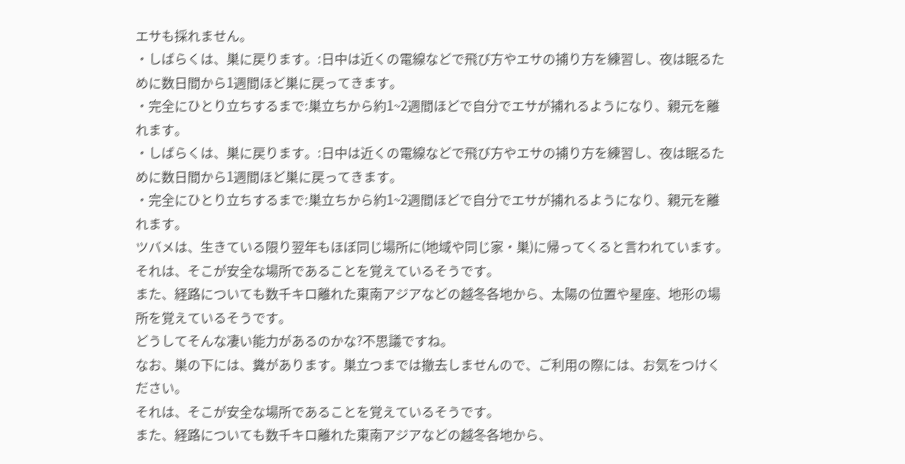エサも採れません。
・しばらくは、巣に戻ります。:日中は近くの電線などで飛び方やエサの捕り方を練習し、夜は眠るために数日間から1週間ほど巣に戻ってきます。
・完全にひとり立ちするまで:巣立ちから約1~2週間ほどで自分でエサが捕れるようになり、親元を離れます。
・しばらくは、巣に戻ります。:日中は近くの電線などで飛び方やエサの捕り方を練習し、夜は眠るために数日間から1週間ほど巣に戻ってきます。
・完全にひとり立ちするまで:巣立ちから約1~2週間ほどで自分でエサが捕れるようになり、親元を離れます。
ツバメは、生きている限り翌年もほぼ同じ場所に(地域や同じ家・巣)に帰ってくると言われています。
それは、そこが安全な場所であることを覚えているそうです。
また、経路についても数千キロ離れた東南アジアなどの越冬各地から、太陽の位置や星座、地形の場所を覚えているそうです。
どうしてそんな凄い能力があるのかな?不思議ですね。
なお、巣の下には、糞があります。巣立つまでは撤去しませんので、ご利用の際には、お気をつけください。
それは、そこが安全な場所であることを覚えているそうです。
また、経路についても数千キロ離れた東南アジアなどの越冬各地から、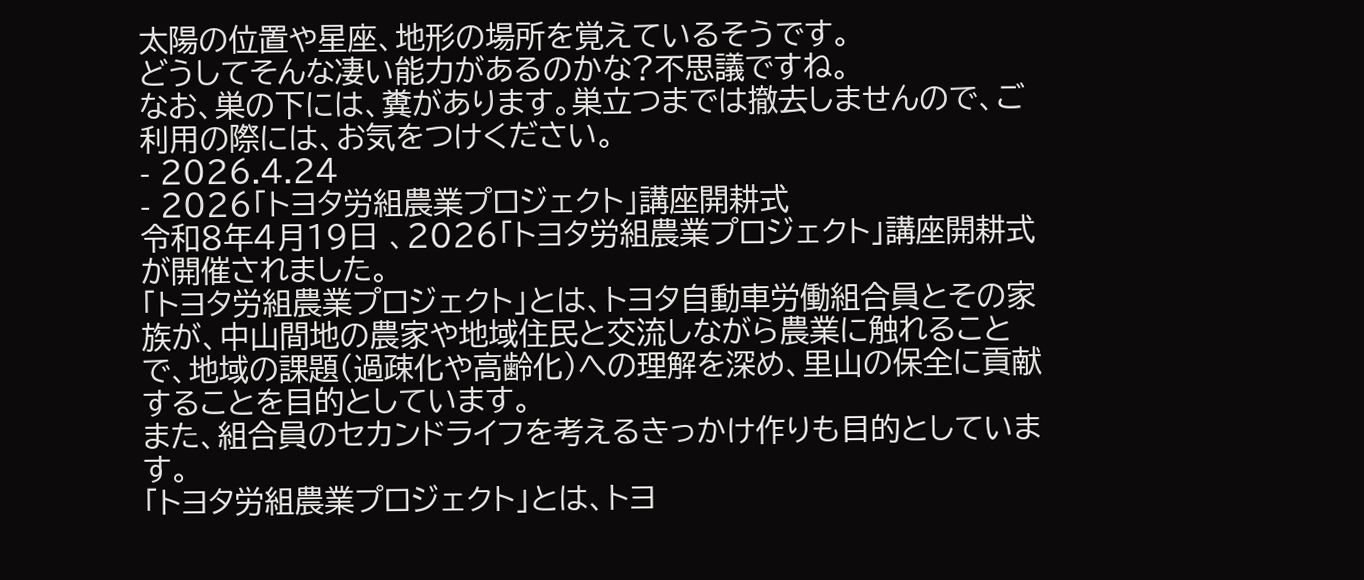太陽の位置や星座、地形の場所を覚えているそうです。
どうしてそんな凄い能力があるのかな?不思議ですね。
なお、巣の下には、糞があります。巣立つまでは撤去しませんので、ご利用の際には、お気をつけください。
- 2026.4.24
- 2026「トヨタ労組農業プロジェクト」講座開耕式
令和8年4月19日 、2026「トヨタ労組農業プロジェクト」講座開耕式が開催されました。
「トヨタ労組農業プロジェクト」とは、トヨタ自動車労働組合員とその家族が、中山間地の農家や地域住民と交流しながら農業に触れることで、地域の課題(過疎化や高齢化)への理解を深め、里山の保全に貢献することを目的としています。
また、組合員のセカンドライフを考えるきっかけ作りも目的としています。
「トヨタ労組農業プロジェクト」とは、トヨ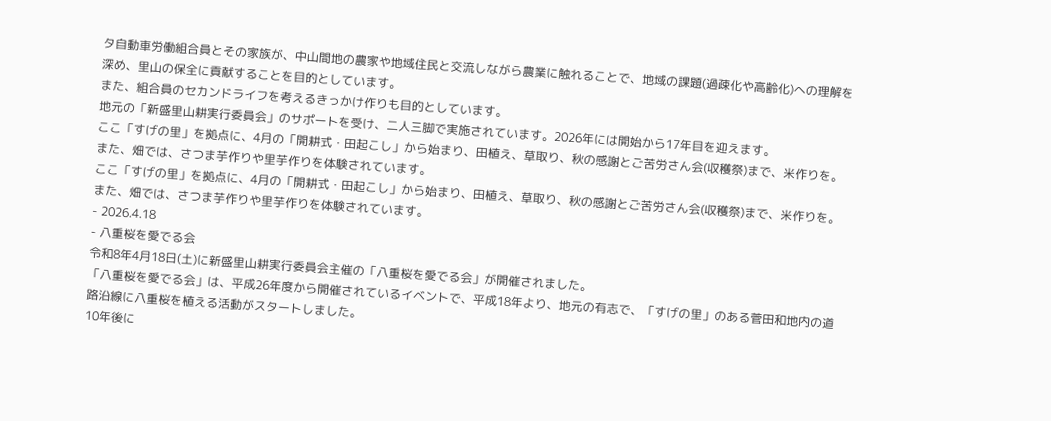タ自動車労働組合員とその家族が、中山間地の農家や地域住民と交流しながら農業に触れることで、地域の課題(過疎化や高齢化)への理解を深め、里山の保全に貢献することを目的としています。
また、組合員のセカンドライフを考えるきっかけ作りも目的としています。
地元の「新盛里山耕実行委員会」のサポートを受け、二人三脚で実施されています。2026年には開始から17年目を迎えます。
ここ「すげの里」を拠点に、4月の「開耕式・田起こし」から始まり、田植え、草取り、秋の感謝とご苦労さん会(収穫祭)まで、米作りを。また、畑では、さつま芋作りや里芋作りを体験されています。
ここ「すげの里」を拠点に、4月の「開耕式・田起こし」から始まり、田植え、草取り、秋の感謝とご苦労さん会(収穫祭)まで、米作りを。また、畑では、さつま芋作りや里芋作りを体験されています。
- 2026.4.18
- 八重桜を愛でる会
令和8年4月18日(土)に新盛里山耕実行委員会主催の「八重桜を愛でる会」が開催されました。
「八重桜を愛でる会」は、平成26年度から開催されているイベントで、平成18年より、地元の有志で、「すげの里」のある菅田和地内の道路沿線に八重桜を植える活動がスタートしました。
10年後に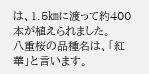は、1.5㎞に渡って約400本が植えられました。
八重桜の品種名は、「紅華」と言います。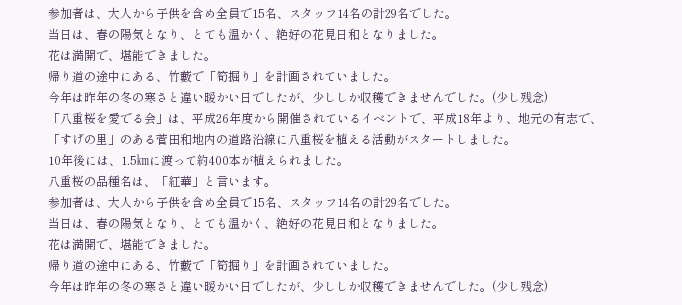参加者は、大人から子供を含め全員で15名、スタッフ14名の計29名でした。
当日は、春の陽気となり、とても温かく、絶好の花見日和となりました。
花は満開で、堪能できました。
帰り道の途中にある、竹藪で「筍掘り」を計画されていました。
今年は昨年の冬の寒さと違い暖かい日でしたが、少ししか収穫できませんでした。(少し残念)
「八重桜を愛でる会」は、平成26年度から開催されているイベントで、平成18年より、地元の有志で、「すげの里」のある菅田和地内の道路沿線に八重桜を植える活動がスタートしました。
10年後には、1.5㎞に渡って約400本が植えられました。
八重桜の品種名は、「紅華」と言います。
参加者は、大人から子供を含め全員で15名、スタッフ14名の計29名でした。
当日は、春の陽気となり、とても温かく、絶好の花見日和となりました。
花は満開で、堪能できました。
帰り道の途中にある、竹藪で「筍掘り」を計画されていました。
今年は昨年の冬の寒さと違い暖かい日でしたが、少ししか収穫できませんでした。(少し残念)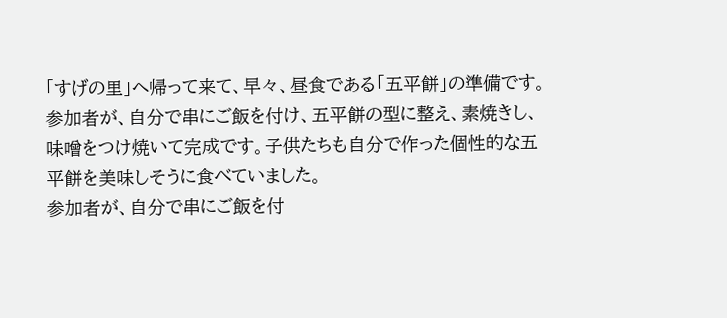「すげの里」へ帰って来て、早々、昼食である「五平餅」の準備です。
参加者が、自分で串にご飯を付け、五平餅の型に整え、素焼きし、味噌をつけ焼いて完成です。子供たちも自分で作った個性的な五平餅を美味しそうに食べていました。
参加者が、自分で串にご飯を付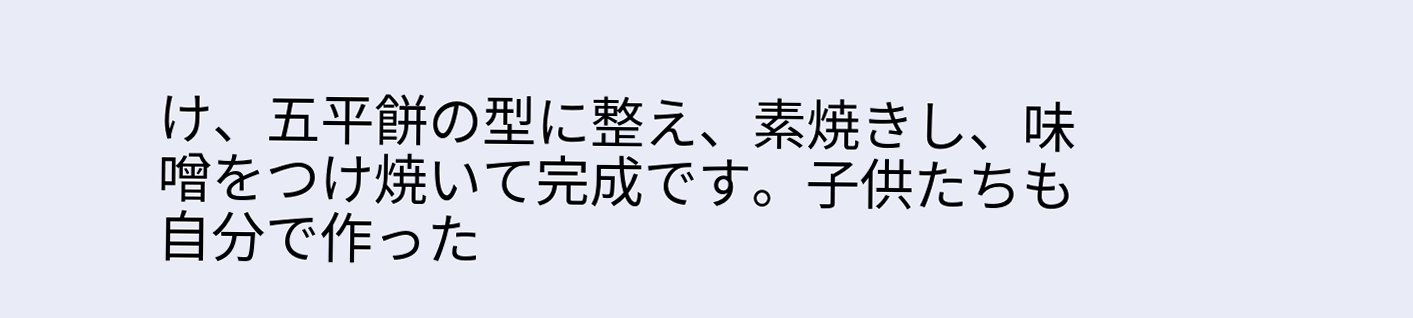け、五平餅の型に整え、素焼きし、味噌をつけ焼いて完成です。子供たちも自分で作った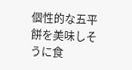個性的な五平餅を美味しそうに食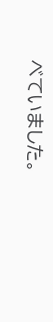べていました。